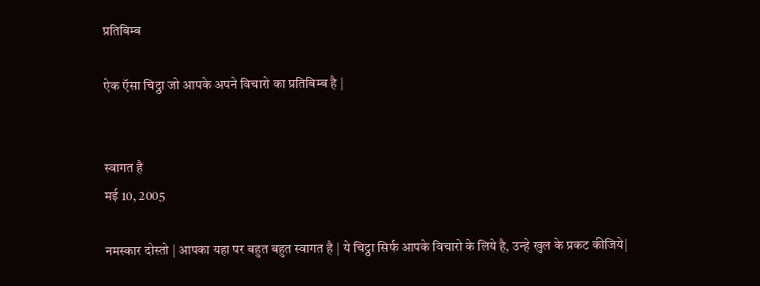प्रतिबिम्ब

ऐक ऍसा चिट्ठा जो आपके अपने विचारो का प्रतिबिम्ब है |


स्वागत है
मई 10, 2005

नमस्कार दोस्तो | आपका यहा पर बहुत बहुत स्वागत है | ये चिट्ठा सिर्फ आपके विचारो के लिये है, उन्हे खुल के प्रकट कीजिये|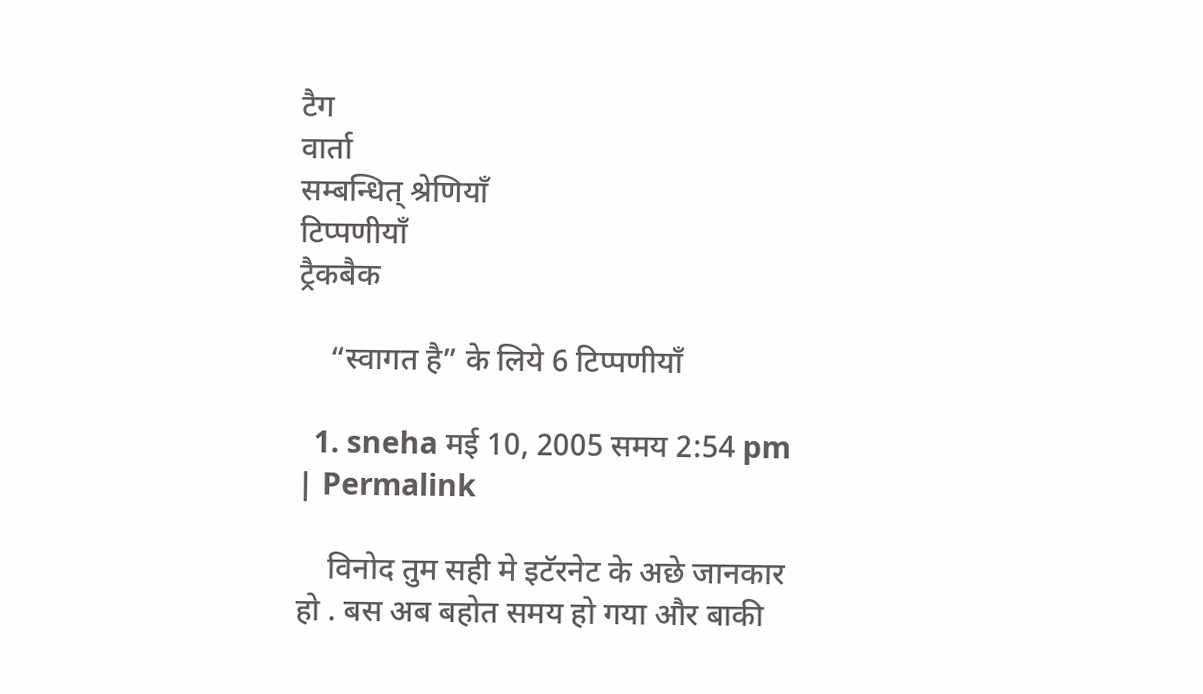टैग
वार्ता
सम्बन्धित् श्रेणियाँ
टिप्पणीयाँ
ट्रैकबैक

    “स्वागत है” के लिये 6 टिप्पणीयाँ

  1. sneha मई 10, 2005 समय 2:54 pm | Permalink

    विनोद तुम सही मे इटॅरनेट के अछे जानकार हो . बस अब बहोत समय हो गया और बाकी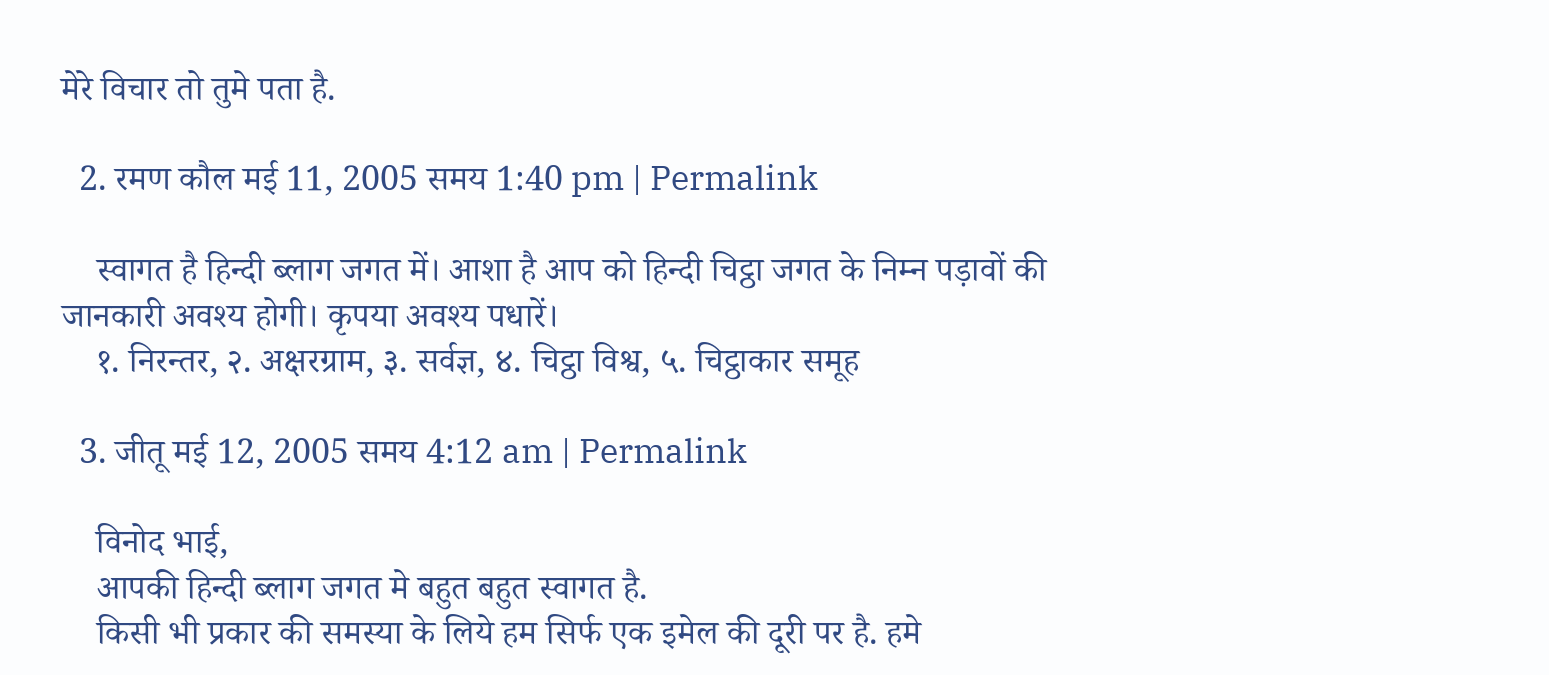मेरे विचार तो तुमे पता है.

  2. रमण कौल मई 11, 2005 समय 1:40 pm | Permalink

    स्वागत है हिन्दी ब्लाग जगत में। आशा है आप को हिन्दी चिट्ठा जगत के निम्न पड़ावों की जानकारी अवश्य होगी। कृपया अवश्य पधारें।
    १. निरन्तर, २. अक्षरग्राम, ३. सर्वज्ञ, ४. चिट्ठा विश्व, ५. चिट्ठाकार समूह

  3. जीतू मई 12, 2005 समय 4:12 am | Permalink

    विनोद भाई,
    आपकी हिन्दी ब्लाग जगत मे बहुत बहुत स्वागत है.
    किसी भी प्रकार की समस्या के लिये हम सिर्फ एक इमेल की दूरी पर है. हमे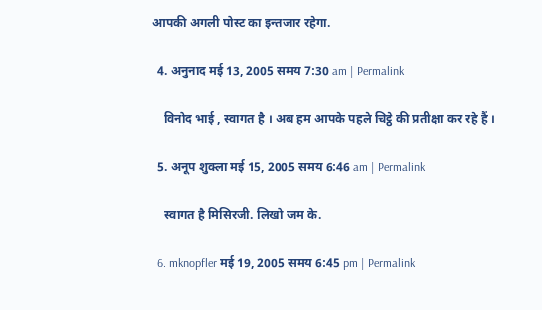आपकी अगली पोस्ट का इन्तजार रहेगा.

  4. अनुनाद मई 13, 2005 समय 7:30 am | Permalink

    विनोद भाई , स्वागत है । अब हम आपके पहले चिट्ठे की प्रतीक्षा कर रहे हैं ।

  5. अनूप शुक्ला मई 15, 2005 समय 6:46 am | Permalink

    स्वागत है मिसिरजी. लिखो जम के.

  6. mknopfler मई 19, 2005 समय 6:45 pm | Permalink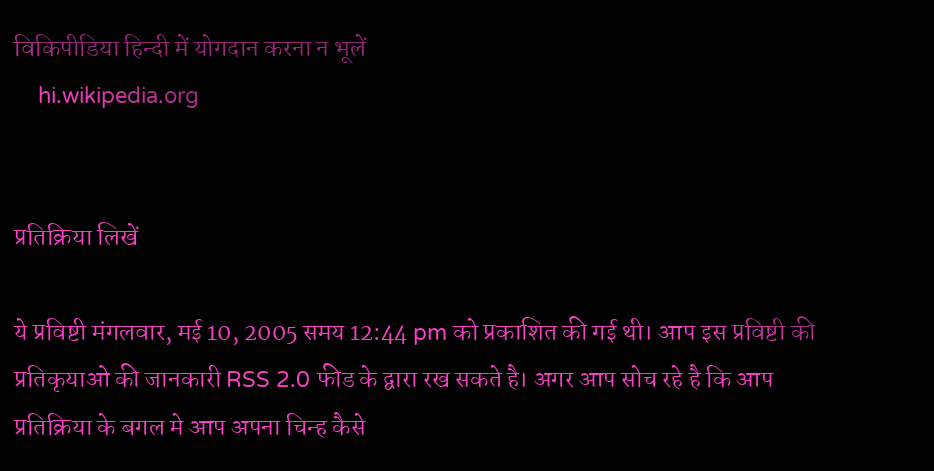विकिपीडिया हिन्दी में योगदान करना न भूलें
    hi.wikipedia.org


प्रतिक्रिया लिखें

ये प्रविष्टी मंगलवार, मई 10, 2005 समय 12:44 pm को प्रकाशित की गई थी। आप इस प्रविष्टी की प्रतिकृयाओ की जानकारी RSS 2.0 फीड के द्वारा रख सकते है। अगर आप सोच रहे है कि आप प्रतिक्रिया के बगल मे आप अपना चिन्ह कैसे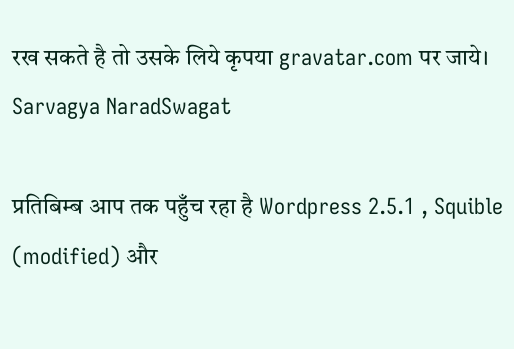रख सकते है तो उसके लिये कृपया gravatar.com पर जाये।
Sarvagya NaradSwagat

प्रतिबिम्ब आप तक पहुँच रहा है Wordpress 2.5.1 , Squible (modified) और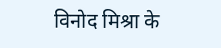विनोद मिश्रा के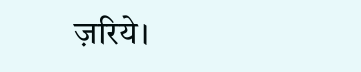ज़रिये।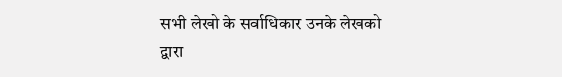सभी लेखो के सर्वाधिकार उनके लेखको द्वारा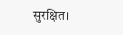सुरक्षित।